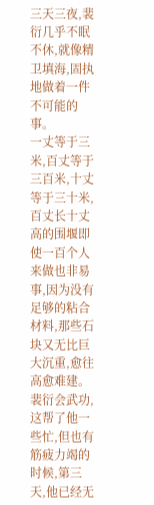三天三夜,裴衍几乎不眠不休,就像精卫填海,固执地做着一件不可能的事。
一丈等于三米,百丈等于三百米,十丈等于三十米,百丈长十丈高的围堰即使一百个人来做也非易事,因为没有足够的粘合材料,那些石块又无比巨大沉重,愈往高愈难建。
裴衍会武功,这帮了他一些忙,但也有筋疲力竭的时候,第三天,他已经无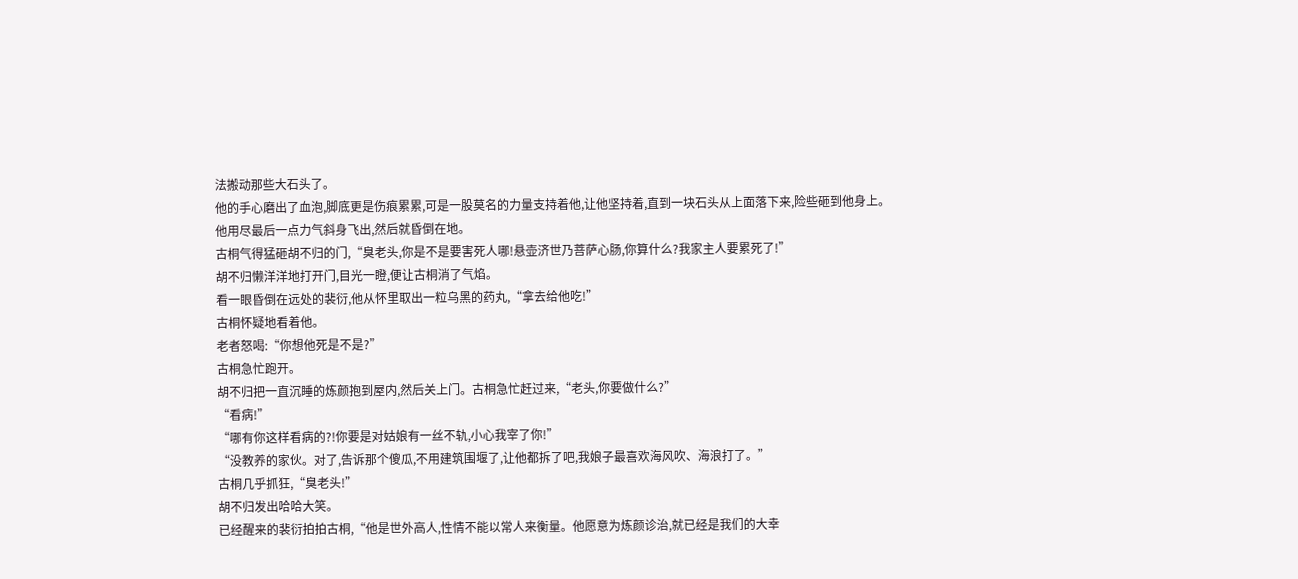法搬动那些大石头了。
他的手心磨出了血泡,脚底更是伤痕累累,可是一股莫名的力量支持着他,让他坚持着,直到一块石头从上面落下来,险些砸到他身上。
他用尽最后一点力气斜身飞出,然后就昏倒在地。
古桐气得猛砸胡不归的门,“臭老头,你是不是要害死人哪!悬壶济世乃菩萨心肠,你算什么?我家主人要累死了!”
胡不归懒洋洋地打开门,目光一瞪,便让古桐消了气焰。
看一眼昏倒在远处的裴衍,他从怀里取出一粒乌黑的药丸,“拿去给他吃!”
古桐怀疑地看着他。
老者怒喝:“你想他死是不是?”
古桐急忙跑开。
胡不归把一直沉睡的炼颜抱到屋内,然后关上门。古桐急忙赶过来,“老头,你要做什么?”
“看病!”
“哪有你这样看病的?!你要是对姑娘有一丝不轨,小心我宰了你!”
“没教养的家伙。对了,告诉那个傻瓜,不用建筑围堰了,让他都拆了吧,我娘子最喜欢海风吹、海浪打了。”
古桐几乎抓狂,“臭老头!”
胡不归发出哈哈大笑。
已经醒来的裴衍拍拍古桐,“他是世外高人,性情不能以常人来衡量。他愿意为炼颜诊治,就已经是我们的大幸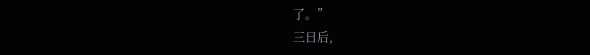了。”
三日后,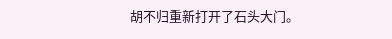胡不归重新打开了石头大门。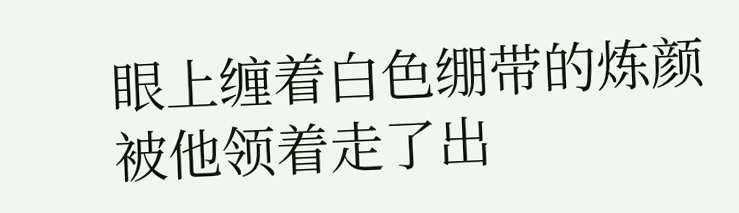眼上缠着白色绷带的炼颜被他领着走了出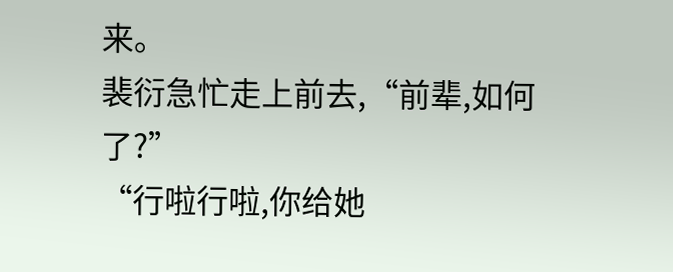来。
裴衍急忙走上前去,“前辈,如何了?”
“行啦行啦,你给她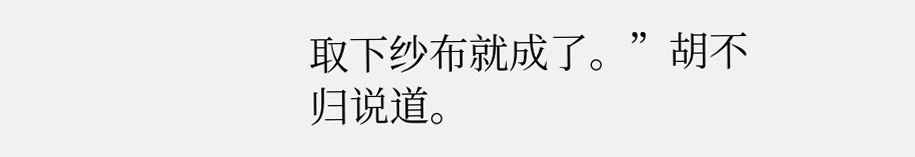取下纱布就成了。”胡不归说道。